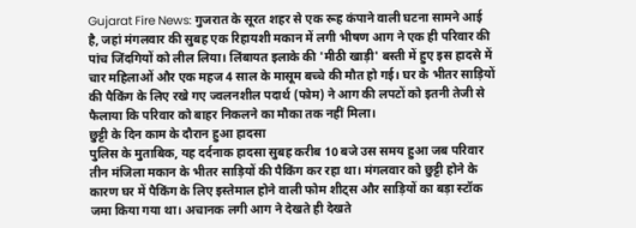Gujarat Fire News: गुजरात के सूरत शहर से एक रूह कंपाने वाली घटना सामने आई है, जहां मंगलवार की सुबह एक रिहायशी मकान में लगी भीषण आग ने एक ही परिवार की पांच जिंदगियों को लील लिया। लिंबायत इलाके की 'मीठी खाड़ी' बस्ती में हुए इस हादसे में चार महिलाओं और एक महज 4 साल के मासूम बच्चे की मौत हो गई। घर के भीतर साड़ियों की पैकिंग के लिए रखे गए ज्वलनशील पदार्थ (फोम) ने आग की लपटों को इतनी तेजी से फैलाया कि परिवार को बाहर निकलने का मौका तक नहीं मिला।
छुट्टी के दिन काम के दौरान हुआ हादसा
पुलिस के मुताबिक, यह दर्दनाक हादसा सुबह करीब 10 बजे उस समय हुआ जब परिवार तीन मंजिला मकान के भीतर साड़ियों की पैकिंग कर रहा था। मंगलवार को छुट्टी होने के कारण घर में पैकिंग के लिए इस्तेमाल होने वाली फोम शीट्स और साड़ियों का बड़ा स्टॉक जमा किया गया था। अचानक लगी आग ने देखते ही देखते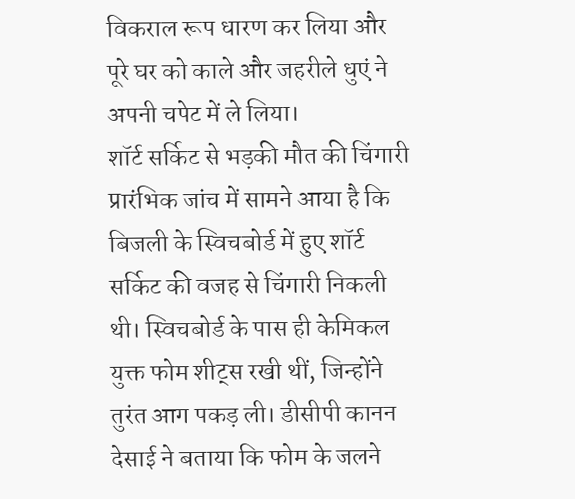विकराल रूप धारण कर लिया और पूरे घर को काले और जहरीले धुएं ने अपनी चपेट में ले लिया।
शॉर्ट सर्किट से भड़की मौत की चिंगारी
प्रारंभिक जांच में सामने आया है कि बिजली के स्विचबोर्ड में हुए शॉर्ट सर्किट की वजह से चिंगारी निकली थी। स्विचबोर्ड के पास ही केमिकल युक्त फोम शीट्स रखी थीं, जिन्होंने तुरंत आग पकड़ ली। डीसीपी कानन देसाई ने बताया कि फोम के जलने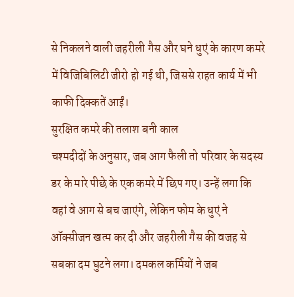से निकलने वाली जहरीली गैस और घने धुएं के कारण कमरे में विजिबिलिटी जीरो हो गई थी, जिससे राहत कार्य में भी काफी दिक्कतें आईं।
सुरक्षित कमरे की तलाश बनी काल
चश्मदीदों के अनुसार, जब आग फैली तो परिवार के सदस्य डर के मारे पीछे के एक कमरे में छिप गए। उन्हें लगा कि वहां वे आग से बच जाएंगे, लेकिन फोम के धुएं ने ऑक्सीजन खत्म कर दी और जहरीली गैस की वजह से सबका दम घुटने लगा। दमकल कर्मियों ने जब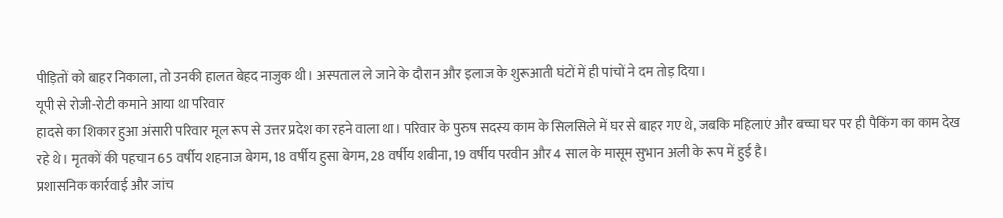पीड़ितों को बाहर निकाला, तो उनकी हालत बेहद नाजुक थी। अस्पताल ले जाने के दौरान और इलाज के शुरूआती घंटों में ही पांचों ने दम तोड़ दिया।
यूपी से रोजी-रोटी कमाने आया था परिवार
हादसे का शिकार हुआ अंसारी परिवार मूल रूप से उत्तर प्रदेश का रहने वाला था। परिवार के पुरुष सदस्य काम के सिलसिले में घर से बाहर गए थे, जबकि महिलाएं और बच्चा घर पर ही पैकिंग का काम देख रहे थे। मृतकों की पहचान 65 वर्षीय शहनाज बेगम, 18 वर्षीय हुसा बेगम, 28 वर्षीय शबीना, 19 वर्षीय परवीन और 4 साल के मासूम सुभान अली के रूप में हुई है।
प्रशासनिक कार्रवाई और जांच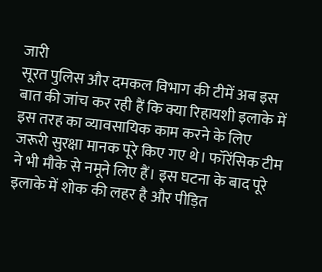जारी
सूरत पुलिस और दमकल विभाग की टीमें अब इस बात की जांच कर रही हैं कि क्या रिहायशी इलाके में इस तरह का व्यावसायिक काम करने के लिए जरूरी सुरक्षा मानक पूरे किए गए थे। फॉरेंसिक टीम ने भी मौके से नमूने लिए हैं। इस घटना के बाद पूरे इलाके में शोक की लहर है और पीड़ित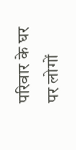परिवार के घर पर लोगों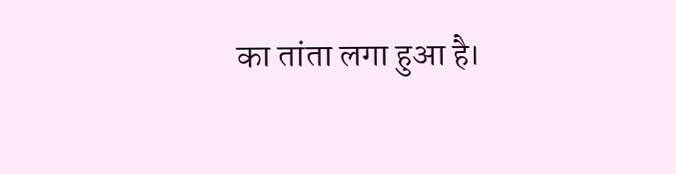का तांता लगा हुआ है।